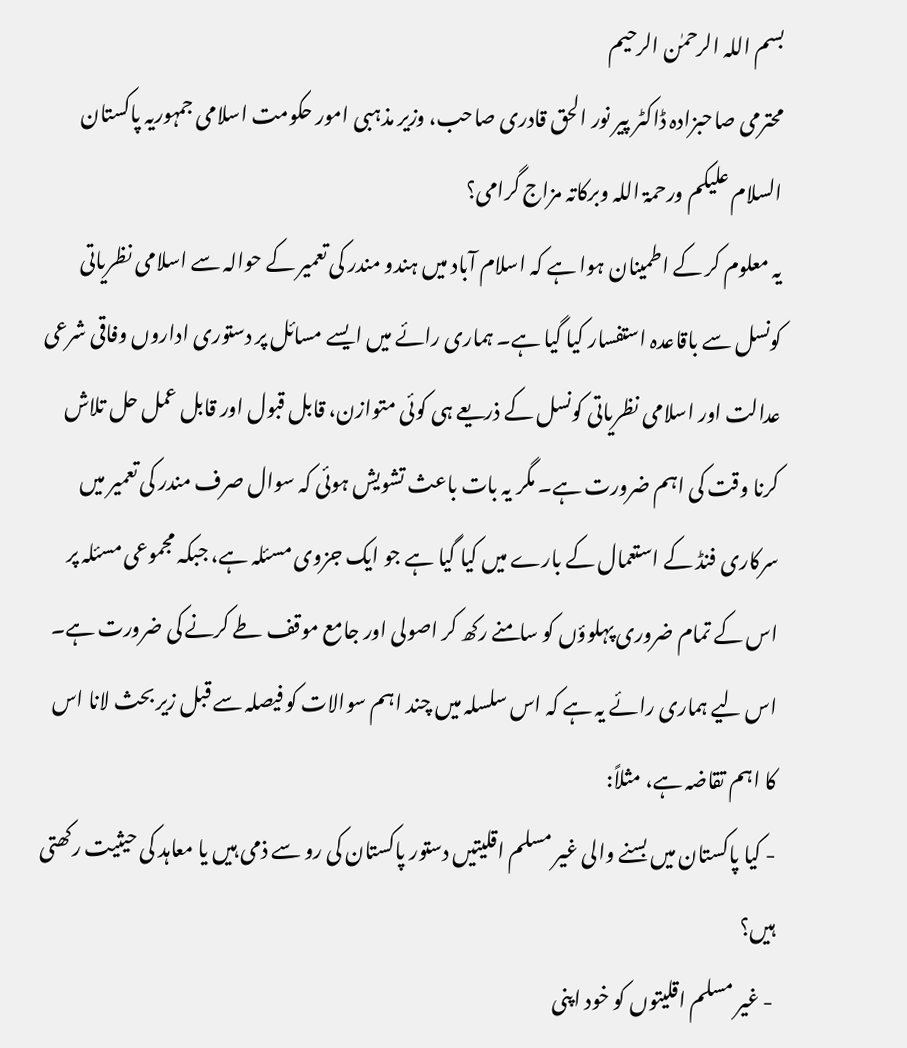بسم اللہ الرحمٰن الرحیم
محترمی صاحبزادہ ڈاکٹر پیر نور الحق قادری صاحب، وزیر مذہبی امور حکومت اسلامی جمہوریہ پاکستان
السلام علیکم ورحمۃ اللہ وبرکاتہ مزاج گرامی؟
یہ معلوم کر کے اطمینان ہوا ہے کہ اسلام آباد میں ہندو مندر کی تعمیر کے حوالہ سے اسلامی نظریاتی کونسل سے باقاعدہ استفسار کیا گیا ہے۔ ہماری رائے میں ایسے مسائل پر دستوری اداروں وفاقی شرعی عدالت اور اسلامی نظریاتی کونسل کے ذریعے ہی کوئی متوازن، قابل قبول اور قابل عمل حل تلاش کرنا وقت کی اہم ضرورت ہے۔ مگر یہ بات باعث تشویش ہوئی کہ سوال صرف مندر کی تعمیر میں سرکاری فنڈ کے استعمال کے بارے میں کیا گیا ہے جو ایک جزوی مسئلہ ہے، جبکہ مجموعی مسئلہ پر اس کے تمام ضروری پہلوؤں کو سامنے رکھ کر اصولی اور جامع موقف طے کرنے کی ضرورت ہے۔ اس لیے ہماری رائے یہ ہے کہ اس سلسلہ میں چند اہم سوالات کو فیصلہ سے قبل زیر بحث لانا اس کا اہم تقاضہ ہے، مثلاً:
- کیا پاکستان میں بسنے والی غیر مسلم اقلیتیں دستور پاکستان کی رو سے ذمی ہیں یا معاہد کی حیثیت رکھتی ہیں؟
- غیر مسلم اقلیتوں کو خود اپنی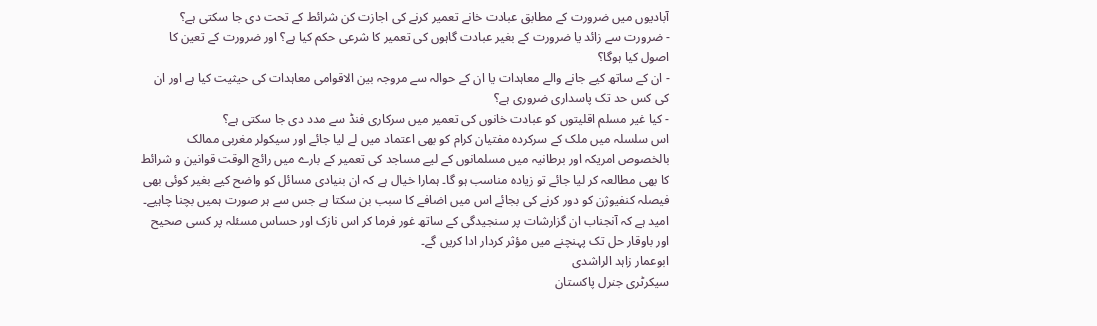آبادیوں میں ضرورت کے مطابق عبادت خانے تعمیر کرنے کی اجازت کن شرائط کے تحت دی جا سکتی ہے؟
- ضرورت سے زائد یا ضرورت کے بغیر عبادت گاہوں کی تعمیر کا شرعی حکم کیا ہے؟ اور ضرورت کے تعین کا اصول کیا ہوگا؟
- ان کے ساتھ کیے جانے والے معاہدات یا ان کے حوالہ سے مروجہ بین الاقوامی معاہدات کی حیثیت کیا ہے اور ان کی کس حد تک پاسداری ضروری ہے؟
- کیا غیر مسلم اقلیتوں کو عبادت خانوں کی تعمیر میں سرکاری فنڈ سے مدد دی جا سکتی ہے؟
اس سلسلہ میں ملک کے سرکردہ مفتیان کرام کو بھی اعتماد میں لے لیا جائے اور سیکولر مغربی ممالک بالخصوص امریکہ اور برطانیہ میں مسلمانوں کے لیے مساجد کی تعمیر کے بارے میں رائج الوقت قوانین و شرائط کا بھی مطالعہ کر لیا جائے تو زیادہ مناسب ہو گا۔ ہمارا خیال ہے کہ ان بنیادی مسائل کو واضح کیے بغیر کوئی بھی فیصلہ کنفیوژن کو دور کرنے کی بجائے اس میں اضافے کا سبب بن سکتا ہے جس سے ہر صورت ہمیں بچنا چاہیے۔ امید ہے کہ آنجناب ان گزارشات پر سنجیدگی کے ساتھ غور فرما کر اس نازک اور حساس مسئلہ پر کسی صحیح اور باوقار حل تک پہنچنے میں مؤثر کردار ادا کریں گے۔
ابوعمار زاہد الراشدی
سیکرٹری جنرل پاکستان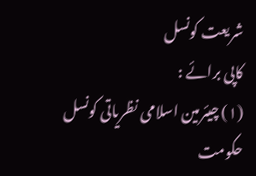شریعت کونسل
کاپی برائے :
(۱) چیئرمین اسلامی نظریاتی کونسل حکومت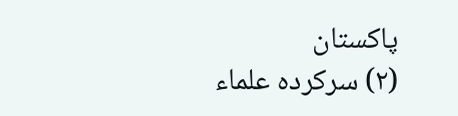پاکستان
(۲) سرکردہ علماء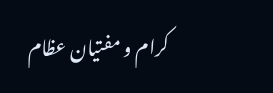کرام و مفتیان عظام